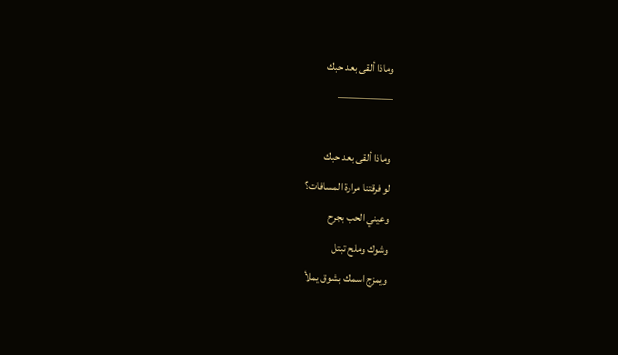وماذا ألقى بعد حبك
—————

وماذا ألقى بعد حبك
لو فرقتنا مرارة المسافات؟
وعيني الحب بجرح
وشوك وملح تبتل
ويمزج اسمك بشوق يملأ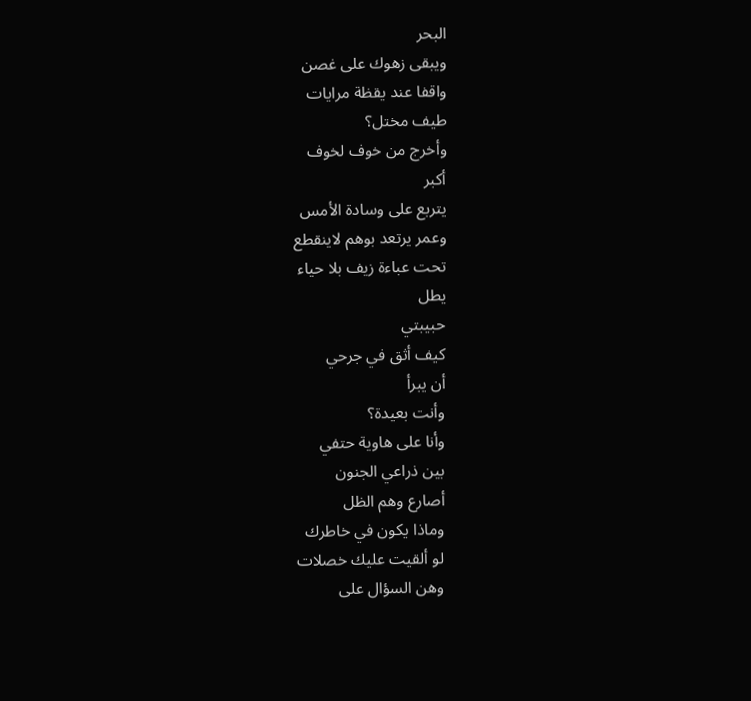البحر
ويبقى زهوك على غصن
واقفا عند يقظة مرايات
طيف مختل؟
وأخرج من خوف لخوف
أكبر
يتربع على وسادة الأمس
وعمر يرتعد بوهم لاينقطع
تحت عباءة زيف بلا حياء
يطل
حبيبتي
كيف أثق في جرحي
أن يبرأ
وأنت بعيدة؟
وأنا على هاوية حتفي
بين ذراعي الجنون
أصارع وهم الظل
وماذا يكون في خاطرك
لو ألقيت عليك خصلات
وهن السؤال على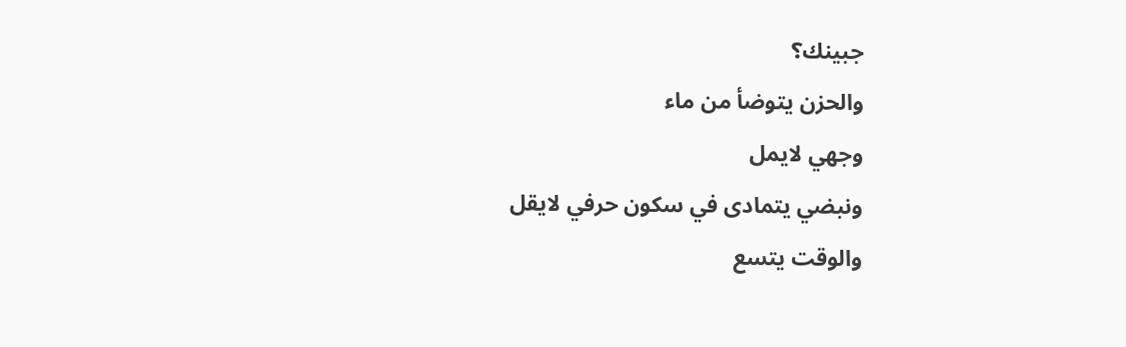جبينك؟
والحزن يتوضأ من ماء
وجهي لايمل
ونبضي يتمادى في سكون حرفي لايقل
والوقت يتسع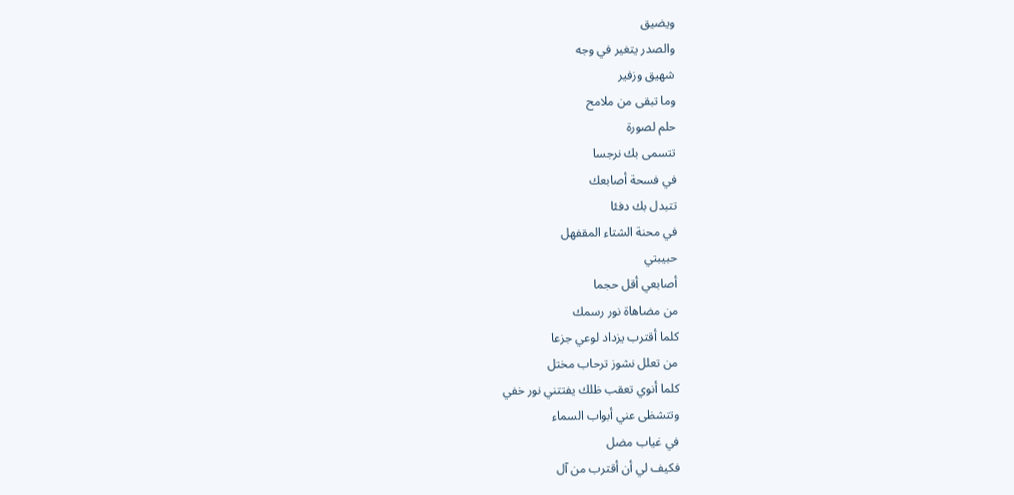ويضيق
والصدر يتغير في وجه
شهيق وزفير
وما تبقى من ملامح
حلم لصورة
تتسمى بك نرجسا
في فسحة أصابعك
تتبدل بك دفئا
في محنة الشتاء المقفهل
حبيبتي
أصابعي أقل حجما
من مضاهاة نور رسمك
كلما أقترب يزداد لوعي جزعا
من تعلل نشوز ترحاب مختل
كلما أنوي تعقب ظلك يفتتني نور خفي
وتتشظى عني أبواب السماء
في غياب مضل
فكيف لي أن أقترب من آل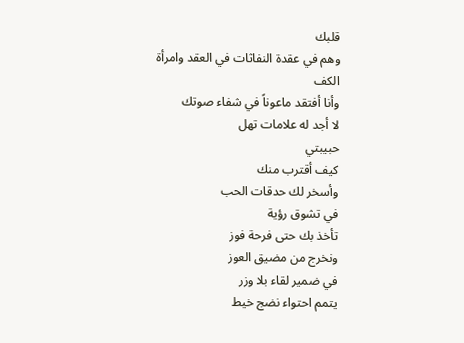قلبك
وهم في عقدة النفاثات في العقد وامرأة الكف
وأنا أفتقد ماعوناً في شفاء صوتك
لا أجد له علامات تهل
حبيبتي
كيف أقترب منك
وأسخر لك حدقات الحب
في تشوق رؤية
تأخذ بك حتى فرحة فوز
ونخرج من مضيق العوز
في ضمير لقاء بلا وزر
يتمم احتواء نضج خيط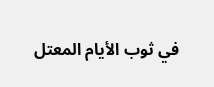في ثوب الأيام المعتل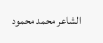الشاعر محمد محمود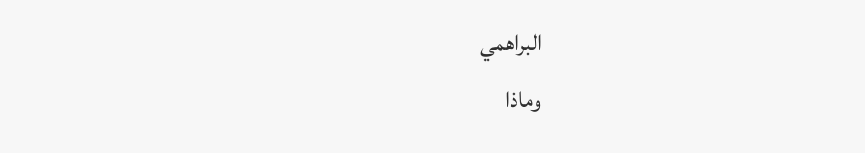البراهمي
وماذا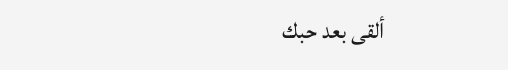ألقى بعد حبك